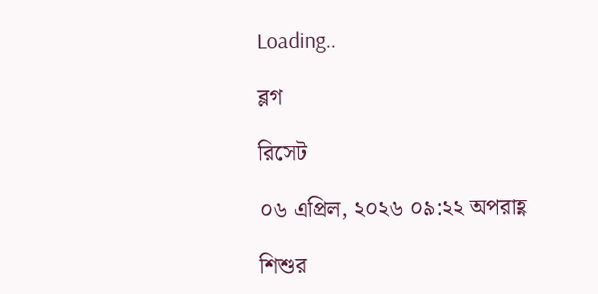Loading..

ব্লগ

রিসেট

০৬ এপ্রিল, ২০২৬ ০৯:২২ অপরাহ্ণ

শিশুর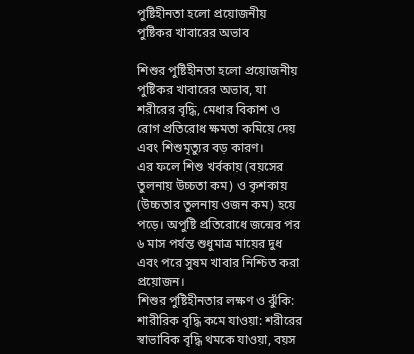পুষ্টিহীনতা হলো প্রয়োজনীয় পুষ্টিকর খাবারের অভাব

শিশুর পুষ্টিহীনতা হলো প্রয়োজনীয় পুষ্টিকর খাবারের অভাব, যা শরীরের বৃদ্ধি, মেধার বিকাশ ও রোগ প্রতিরোধ ক্ষমতা কমিয়ে দেয় এবং শিশুমৃত্যুর বড় কারণ।
এর ফলে শিশু খর্বকায় (বয়সের তুলনায় উচ্চতা কম) ও কৃশকায় (উচ্চতার তুলনায় ওজন কম) হয়ে পড়ে। অপুষ্টি প্রতিরোধে জন্মের পর ৬ মাস পর্যন্ত শুধুমাত্র মায়ের দুধ এবং পরে সুষম খাবার নিশ্চিত করা প্রয়োজন।
শিশুর পুষ্টিহীনতার লক্ষণ ও ঝুঁকি:
শারীরিক বৃদ্ধি কমে যাওয়া: শরীরের স্বাভাবিক বৃদ্ধি থমকে যাওয়া, বয়স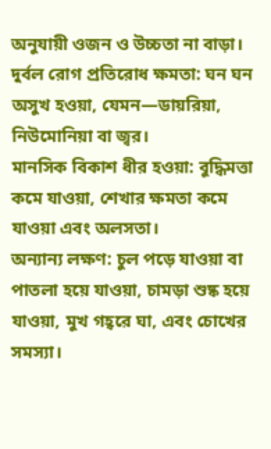অনুযায়ী ওজন ও উচ্চতা না বাড়া।
দুর্বল রোগ প্রতিরোধ ক্ষমতা: ঘন ঘন অসুখ হওয়া, যেমন—ডায়রিয়া, নিউমোনিয়া বা জ্বর।
মানসিক বিকাশ ধীর হওয়া: বুদ্ধিমত্তা কমে যাওয়া, শেখার ক্ষমতা কমে যাওয়া এবং অলসতা।
অন্যান্য লক্ষণ: চুল পড়ে যাওয়া বা পাতলা হয়ে যাওয়া, চামড়া শুষ্ক হয়ে যাওয়া, মুখ গহ্বরে ঘা, এবং চোখের সমস্যা।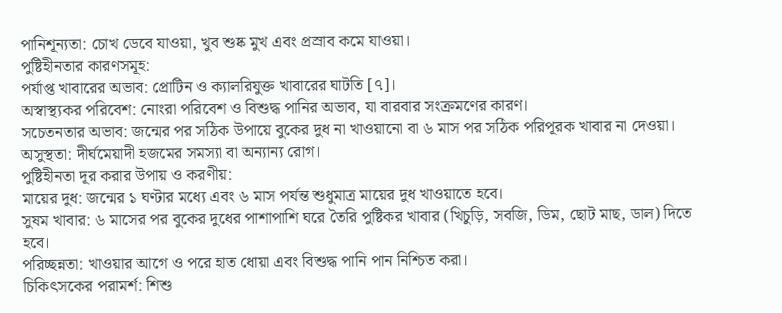পানিশূন্যতা: চোখ ডেবে যাওয়া, খুব শুষ্ক মুখ এবং প্রস্রাব কমে যাওয়া।
পুষ্টিহীনতার কারণসমূহ:
পর্যাপ্ত খাবারের অভাব: প্রোটিন ও ক্যালরিযুক্ত খাবারের ঘাটতি [৭]।
অস্বাস্থ্যকর পরিবেশ: নোংরা পরিবেশ ও বিশুদ্ধ পানির অভাব, যা বারবার সংক্রমণের কারণ।
সচেতনতার অভাব: জন্মের পর সঠিক উপায়ে বুকের দুধ না খাওয়ানো বা ৬ মাস পর সঠিক পরিপূরক খাবার না দেওয়া।
অসুস্থতা: দীর্ঘমেয়াদী হজমের সমস্যা বা অন্যান্য রোগ।
পুষ্টিহীনতা দূর করার উপায় ও করণীয়:
মায়ের দুধ: জন্মের ১ ঘণ্টার মধ্যে এবং ৬ মাস পর্যন্ত শুধুমাত্র মায়ের দুধ খাওয়াতে হবে।
সুষম খাবার: ৬ মাসের পর বুকের দুধের পাশাপাশি ঘরে তৈরি পুষ্টিকর খাবার (খিচুড়ি, সবজি, ডিম, ছোট মাছ, ডাল) দিতে হবে।
পরিচ্ছন্নতা: খাওয়ার আগে ও পরে হাত ধোয়া এবং বিশুদ্ধ পানি পান নিশ্চিত করা।
চিকিৎসকের পরামর্শ: শিশু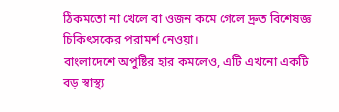ঠিকমতো না খেলে বা ওজন কমে গেলে দ্রুত বিশেষজ্ঞ চিকিৎসকের পরামর্শ নেওয়া।
বাংলাদেশে অপুষ্টির হার কমলেও, এটি এখনো একটি বড় স্বাস্থ্য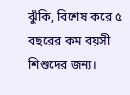ঝুঁকি, বিশেষ করে ৫ বছরের কম বয়সী শিশুদের জন্য।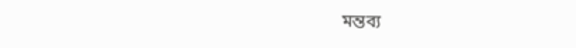মন্তব্য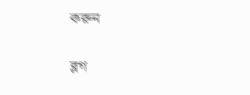করুন

ব্লগ